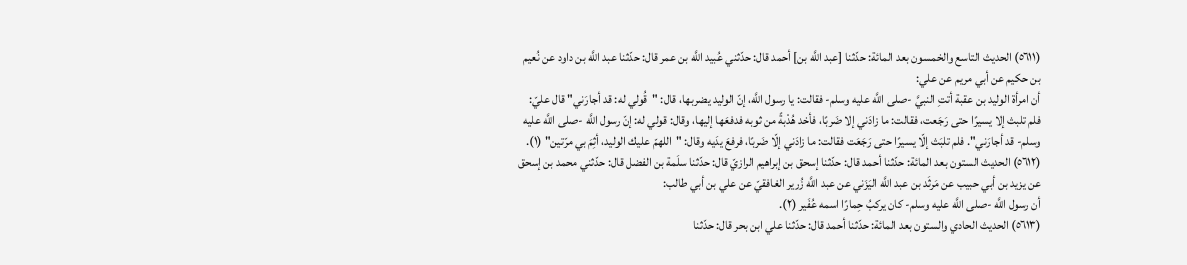(٥٦١١) الحديث التاسع والخمسون بعد المائة: حدّثنا [عبد اللَّه بن] أحمد قال: حدّثني عُبيد اللَّه بن عمر قال: حدّثنا عبد اللَّه بن داود عن نُعيم بن حكيم عن أبي مريم عن علي:
أن امرأة الوليد بن عقبة أتتِ النبيَّ -صلى اللَّه عليه وسلم- فقالت: يا رسول اللَّه، إنّ الوليد يضربها، قال: "قُولي له: قد أجارَني" قال عليّ: فلم تلبث إلا يسيرًا حتى رَجَعت، فقالت: ما زادَني إلا ضَربًا، فأخد هُدْبةً من ثوبه فدفعَها إليها، وقال: قولي له: إنّ رسول اللَّه -صلى اللَّه عليه وسلم- قد أجارَني". فلم تلبَث إلّا يسيرًا حتى رَجَعَت فقالت: ما زادَني إلّا ضَربًا، فرفعَ يدَيه وقال: "اللهمّ عليك الوليد، أثِمَ بي مرّتين" (١).
(٥٦١٢) الحديث الستون بعد المائة: حدّثنا أحمد قال: حدّثنا إسحق بن إبراهيم الرازيّ قال: حدّثنا سلَمة بن الفضل قال: حدّثني محمد بن إسحق عن يزيد بن أبي حبيب عن مَرثَد بن عبد اللَّه اليَزَني عن عبد اللَّه زُرير الغافقيّ عن علي بن أبي طالب:
أن رسول اللَّه -صلى اللَّه عليه وسلم- كان يركبُ حِمارًا اسمه عُفَير (٢).
(٥٦١٣) الحديث الحادي والستون بعد المائة: حدّثنا أحمد قال: حدّثنا علي ابن بحر قال: حدّثنا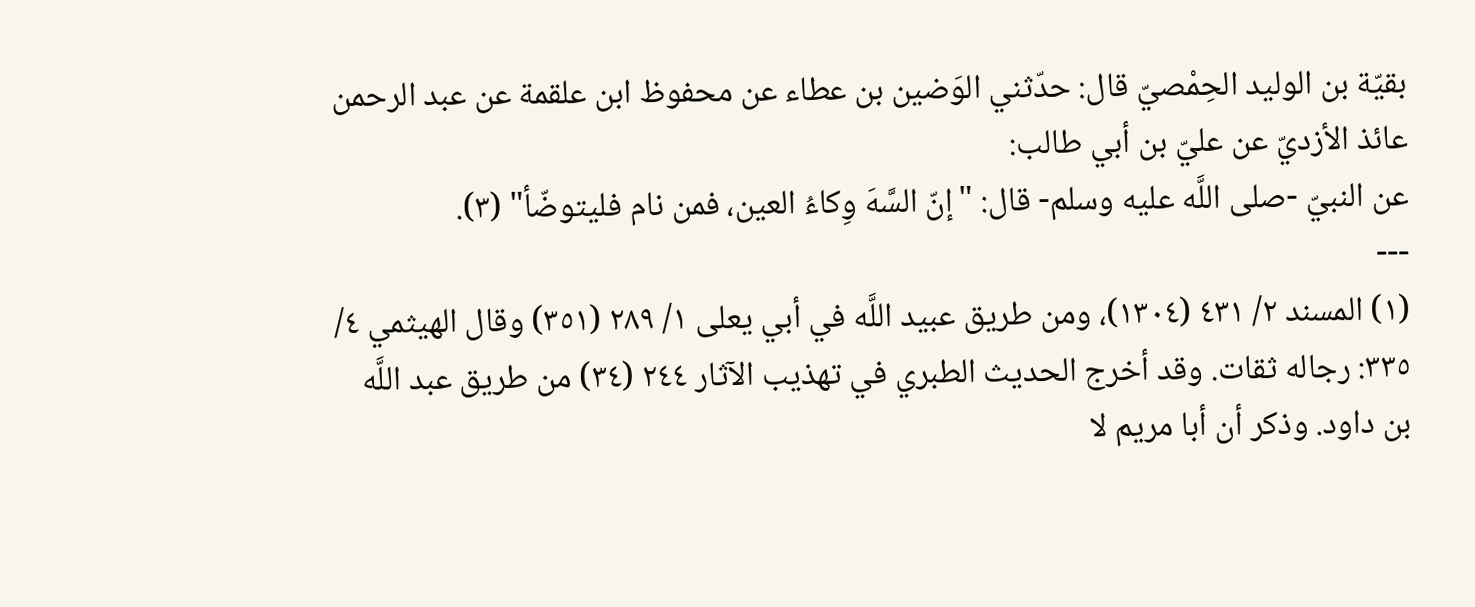بقيّة بن الوليد الحِمْصيّ قال: حدّثني الوَضين بن عطاء عن محفوظ ابن علقمة عن عبد الرحمن عائذ الأزديّ عن عليّ بن أبي طالب:
عن النبيّ -صلى اللَّه عليه وسلم- قال: "إنّ السَّهَ وِكاءُ العين، فمن نام فليتوضّأ" (٣).
---
(١) المسند ٢/ ٤٣١ (١٣٠٤)، ومن طريق عبيد اللَّه في أبي يعلى ١/ ٢٨٩ (٣٥١) وقال الهيثمي ٤/ ٣٣٥: رجاله ثقات. وقد أخرج الحديث الطبري في تهذيب الآثار ٢٤٤ (٣٤) من طريق عبد اللَّه بن داود. وذكر أن أبا مريم لا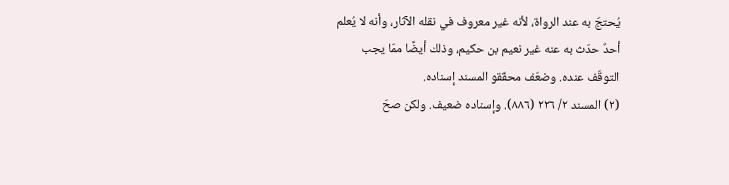يُحتجّ به عند الرواة، لأنه غير معروف في نقله الآثار، وأنه لا يُعلم أحدٌ حدّث به عنه غير نعيم بن حكيم، وذلك أيضًا ممّا يجب التوقّف عنده. وضعّف محقّقو المسند إسناده.
(٢) المسند ٢/ ٢٢٦ (٨٨٦). وإسناده ضعيف. ولكن صحّ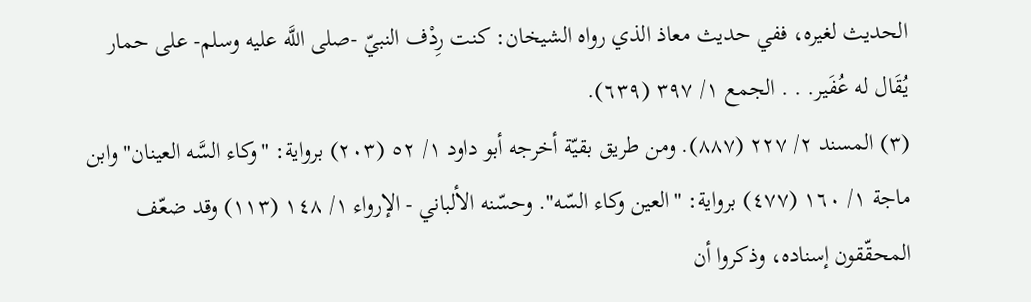الحديث لغيره، ففي حديث معاذ الذي رواه الشيخان: كنت رِدْف النبيّ -صلى اللَّه عليه وسلم- على حمار يُقَال له عُفَير. . . الجمع ١/ ٣٩٧ (٦٣٩).
(٣) المسند ٢/ ٢٢٧ (٨٨٧). ومن طريق بقيّة أخرجه أبو داود ١/ ٥٢ (٢٠٣) برواية: "وكاء السَّه العينان" وابن ماجة ١/ ١٦٠ (٤٧٧) برواية: "العين وكاء السّه". وحسّنه الألباني - الإرواء ١/ ١٤٨ (١١٣) وقد ضعّف المحقّقون إسناده، وذكروا أن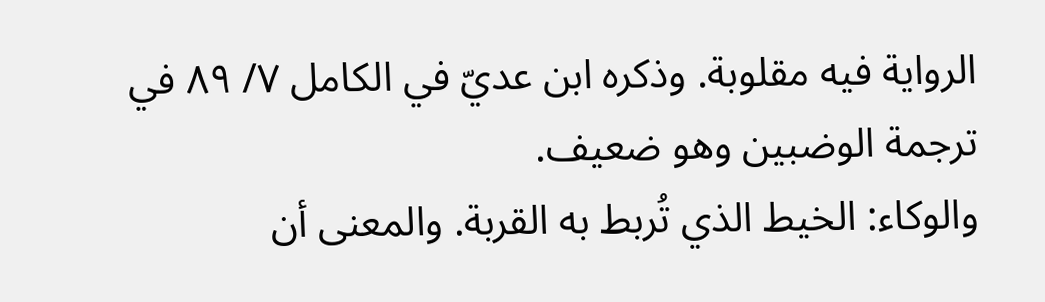الرواية فيه مقلوبة. وذكره ابن عديّ في الكامل ٧/ ٨٩ في ترجمة الوضبين وهو ضعيف.
والوكاء: الخيط الذي تُربط به القربة. والمعنى أن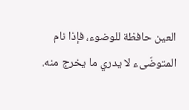العين حافظة للوضوء، فإذا نام المتوضّىء لا يدري ما يخرج منه.